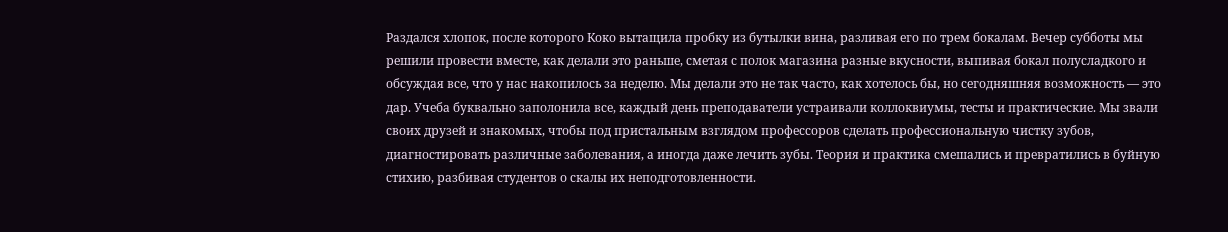Раздался хлопок, после которого Коко вытащила пробку из бутылки вина, разливая его по трем бокалам. Вечер субботы мы решили провести вместе, как делали это раньше, сметая с полок магазина разные вкусности, выпивая бокал полусладкого и обсуждая все, что у нас накопилось за неделю. Мы делали это не так часто, как хотелось бы, но сегодняшняя возможность — это дар. Учеба буквально заполонила все, каждый день преподаватели устраивали коллоквиумы, тесты и практические. Мы звали своих друзей и знакомых, чтобы под пристальным взглядом профессоров сделать профессиональную чистку зубов, диагностировать различные заболевания, а иногда даже лечить зубы. Теория и практика смешались и превратились в буйную стихию, разбивая студентов о скалы их неподготовленности.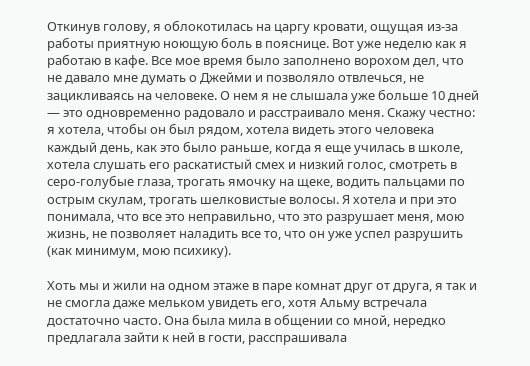Откинув голову, я облокотилась на царгу кровати, ощущая из-за работы приятную ноющую боль в пояснице. Вот уже неделю как я работаю в кафе. Все мое время было заполнено ворохом дел, что не давало мне думать о Джейми и позволяло отвлечься, не зацикливаясь на человеке. О нем я не слышала уже больше 10 дней — это одновременно радовало и расстраивало меня. Скажу честно: я хотела, чтобы он был рядом, хотела видеть этого человека каждый день, как это было раньше, когда я еще училась в школе, хотела слушать его раскатистый смех и низкий голос, смотреть в серо-голубые глаза, трогать ямочку на щеке, водить пальцами по острым скулам, трогать шелковистые волосы. Я хотела и при это понимала, что все это неправильно, что это разрушает меня, мою жизнь, не позволяет наладить все то, что он уже успел разрушить (как минимум, мою психику).

Хоть мы и жили на одном этаже в паре комнат друг от друга, я так и не смогла даже мельком увидеть его, хотя Альму встречала достаточно часто. Она была мила в общении со мной, нередко предлагала зайти к ней в гости, расспрашивала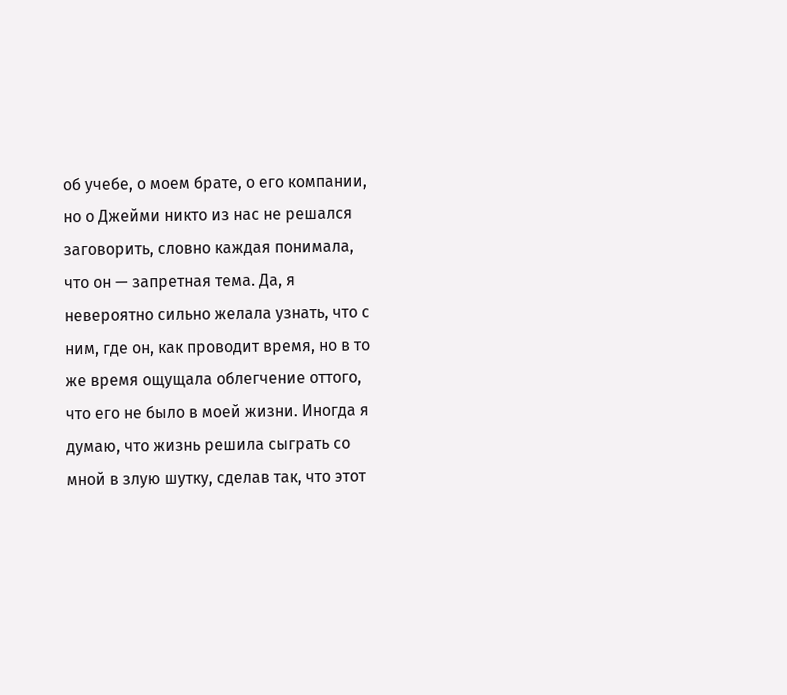об учебе, о моем брате, о его компании, но о Джейми никто из нас не решался заговорить, словно каждая понимала, что он — запретная тема. Да, я невероятно сильно желала узнать, что с ним, где он, как проводит время, но в то же время ощущала облегчение оттого, что его не было в моей жизни. Иногда я думаю, что жизнь решила сыграть со мной в злую шутку, сделав так, что этот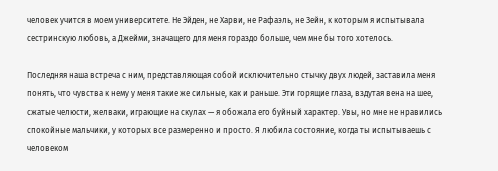человек учится в моем университете. Не Эйден, не Харви, не Рафаэль, не Зейн, к которым я испытывала сестринскую любовь, а Джейми, значащего для меня гораздо больше, чем мне бы того хотелось.

Последняя наша встреча с ним, представляющая собой исключительно стычку двух людей, заставила меня понять, что чувства к нему у меня такие же сильные, как и раньше. Эти горящие глаза, вздутая вена на шее, сжатые челюсти, желваки, играющие на скулах — я обожала его буйный характер. Увы, но мне не нравились спокойные мальчики, у которых все размеренно и просто. Я любила состояние, когда ты испытываешь с человеком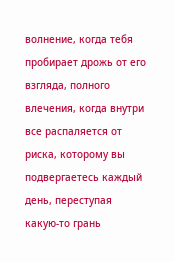волнение, когда тебя пробирает дрожь от его взгляда, полного влечения, когда внутри все распаляется от риска, которому вы подвергаетесь каждый день, переступая какую-то грань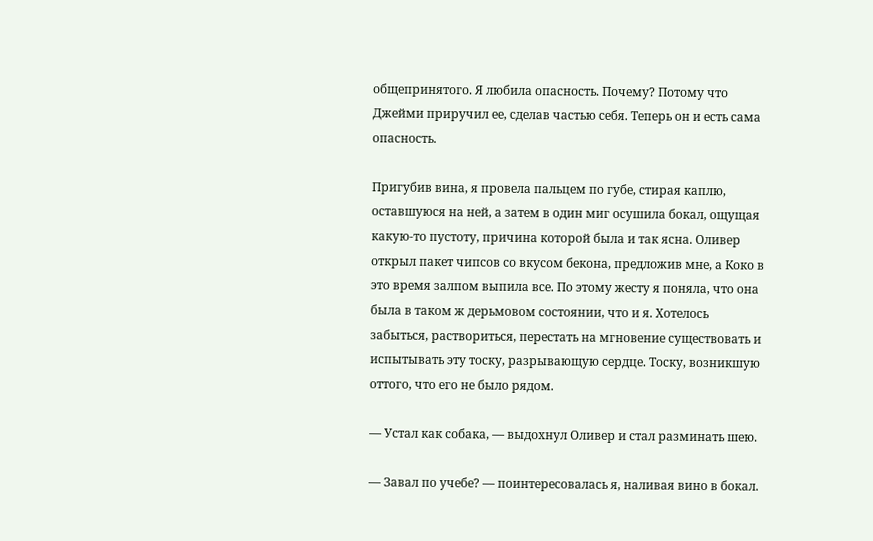общепринятого. Я любила опасность. Почему? Потому что Джейми приручил ее, сделав частью себя. Теперь он и есть сама опасность.

Пригубив вина, я провела пальцем по губе, стирая каплю, оставшуюся на ней, а затем в один миг осушила бокал, ощущая какую-то пустоту, причина которой была и так ясна. Оливер открыл пакет чипсов со вкусом бекона, предложив мне, а Коко в это время залпом выпила все. По этому жесту я поняла, что она была в таком ж дерьмовом состоянии, что и я. Хотелось забыться, раствориться, перестать на мгновение существовать и испытывать эту тоску, разрывающую сердце. Тоску, возникшую оттого, что его не было рядом.

— Устал как собака, — выдохнул Оливер и стал разминать шею.

— Завал по учебе? — поинтересовалась я, наливая вино в бокал.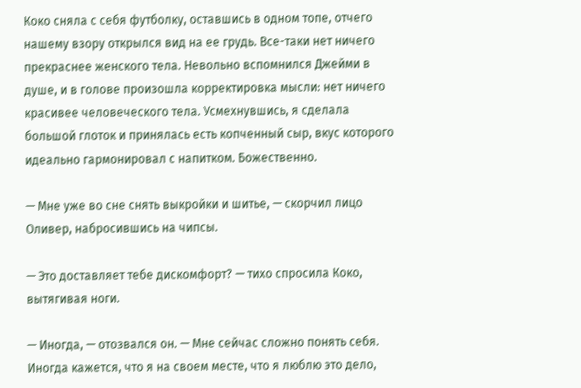Коко сняла с себя футболку, оставшись в одном топе, отчего нашему взору открылся вид на ее грудь. Все-таки нет ничего прекраснее женского тела. Невольно вспомнился Джейми в душе, и в голове произошла корректировка мысли: нет ничего красивее человеческого тела. Усмехнувшись, я сделала большой глоток и принялась есть копченный сыр, вкус которого идеально гармонировал с напитком. Божественно.

— Мне уже во сне снять выкройки и шитье, — скорчил лицо Оливер, набросившись на чипсы.

— Это доставляет тебе дискомфорт? — тихо спросила Коко, вытягивая ноги.

— Иногда, — отозвался он. — Мне сейчас сложно понять себя. Иногда кажется, что я на своем месте, что я люблю это дело,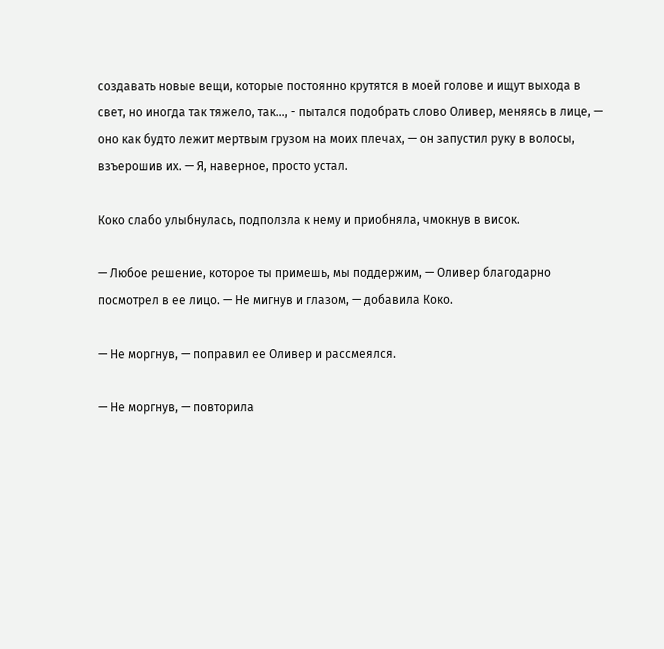создавать новые вещи, которые постоянно крутятся в моей голове и ищут выхода в свет, но иногда так тяжело, так…, - пытался подобрать слово Оливер, меняясь в лице, — оно как будто лежит мертвым грузом на моих плечах, — он запустил руку в волосы, взъерошив их. — Я, наверное, просто устал.

Коко слабо улыбнулась, подползла к нему и приобняла, чмокнув в висок.

— Любое решение, которое ты примешь, мы поддержим, — Оливер благодарно посмотрел в ее лицо. — Не мигнув и глазом, — добавила Коко.

— Не моргнув, — поправил ее Оливер и рассмеялся.

— Не моргнув, — повторила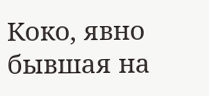Коко, явно бывшая на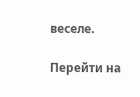веселе.

Перейти на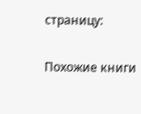страницу:

Похожие книги